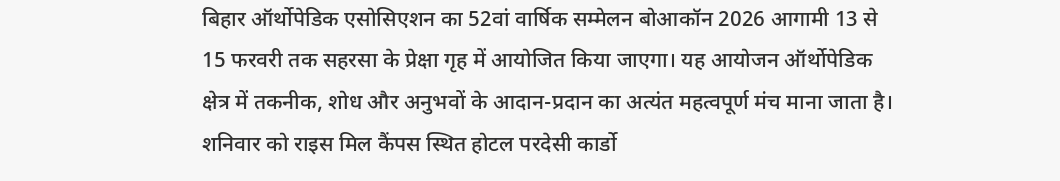बिहार ऑर्थोपेडिक एसोसिएशन का 52वां वार्षिक सम्मेलन बोआकॉन 2026 आगामी 13 से 15 फरवरी तक सहरसा के प्रेक्षा गृह में आयोजित किया जाएगा। यह आयोजन ऑर्थोपेडिक क्षेत्र में तकनीक, शोध और अनुभवों के आदान-प्रदान का अत्यंत महत्वपूर्ण मंच माना जाता है। शनिवार को राइस मिल कैंपस स्थित होटल परदेसी कार्डो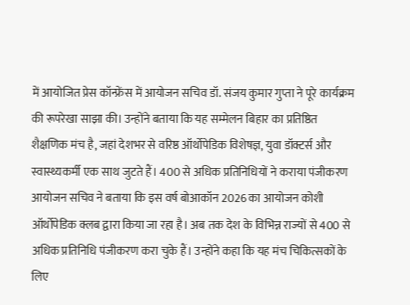में आयोजित प्रेस कॉन्फ्रेंस में आयोजन सचिव डॉ. संजय कुमार गुप्ता ने पूरे कार्यक्रम की रूपरेखा साझा की। उन्होंने बताया कि यह सम्मेलन बिहार का प्रतिष्ठित शैक्षणिक मंच है, जहां देशभर से वरिष्ठ ऑर्थोपेडिक विशेषज्ञ, युवा डॉक्टर्स और स्वास्थ्यकर्मी एक साथ जुटते हैं। 400 से अधिक प्रतिनिधियों ने कराया पंजीकरण आयोजन सचिव ने बताया कि इस वर्ष बोआकॉन 2026 का आयोजन कोशी ऑर्थोपेडिक क्लब द्वारा किया जा रहा है। अब तक देश के विभिन्न राज्यों से 400 से अधिक प्रतिनिधि पंजीकरण करा चुके हैं। उन्होंने कहा कि यह मंच चिकित्सकों के लिए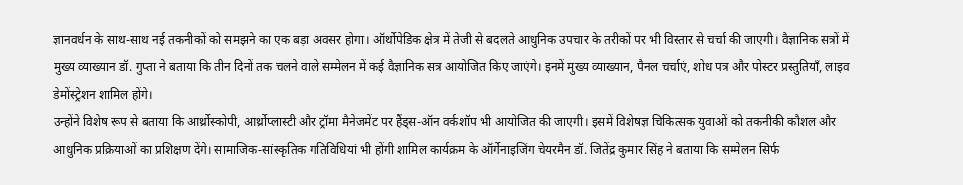ज्ञानवर्धन के साथ-साथ नई तकनीकों को समझने का एक बड़ा अवसर होगा। ऑर्थोपेडिक क्षेत्र में तेजी से बदलते आधुनिक उपचार के तरीकों पर भी विस्तार से चर्चा की जाएगी। वैज्ञानिक सत्रों में मुख्य व्याख्यान डॉ. गुप्ता ने बताया कि तीन दिनों तक चलने वाले सम्मेलन में कई वैज्ञानिक सत्र आयोजित किए जाएंगे। इनमें मुख्य व्याख्यान, पैनल चर्चाएं, शोध पत्र और पोस्टर प्रस्तुतियाँ, लाइव डेमोंस्ट्रेशन शामिल होंगे।
उन्होंने विशेष रूप से बताया कि आर्थ्रोस्कोपी, आर्थ्रोप्लास्टी और ट्रॉमा मैनेजमेंट पर हैंड्स-ऑन वर्कशॉप भी आयोजित की जाएगी। इसमें विशेषज्ञ चिकित्सक युवाओं को तकनीकी कौशल और आधुनिक प्रक्रियाओं का प्रशिक्षण देंगे। सामाजिक-सांस्कृतिक गतिविधियां भी होंगी शामिल कार्यक्रम के ऑर्गेनाइजिंग चेयरमैन डॉ. जितेंद्र कुमार सिंह ने बताया कि सम्मेलन सिर्फ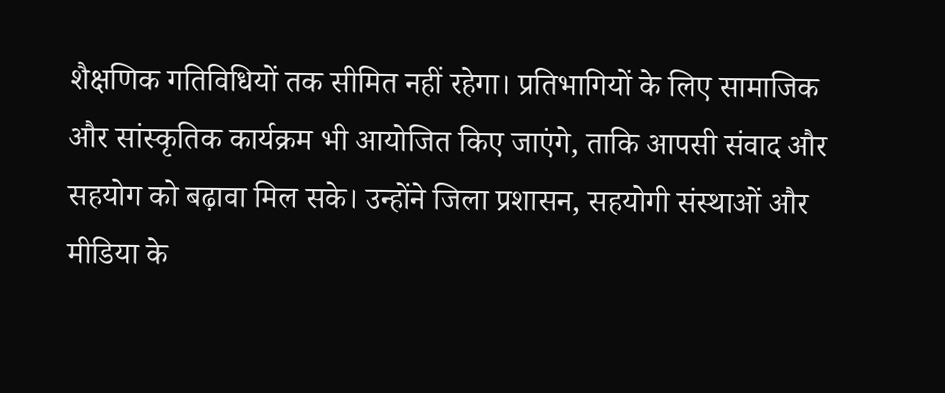शैक्षणिक गतिविधियों तक सीमित नहीं रहेगा। प्रतिभागियों के लिए सामाजिक और सांस्कृतिक कार्यक्रम भी आयोजित किए जाएंगे, ताकि आपसी संवाद और सहयोग को बढ़ावा मिल सके। उन्होंने जिला प्रशासन, सहयोगी संस्थाओं और मीडिया के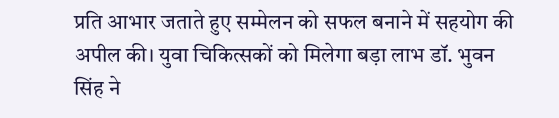प्रति आभार जताते हुए सम्मेलन को सफल बनाने में सहयोग की अपील की। युवा चिकित्सकों को मिलेगा बड़ा लाभ डॉ. भुवन सिंह ने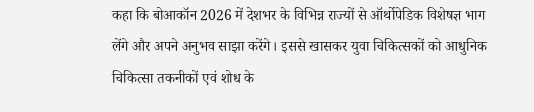कहा कि बोआकॉन 2026 में देशभर के विभिन्न राज्यों से ऑर्थोपेडिक विशेषज्ञ भाग लेंगे और अपने अनुभव साझा करेंगे। इससे खासकर युवा चिकित्सकों को आधुनिक चिकित्सा तकनीकों एवं शोध के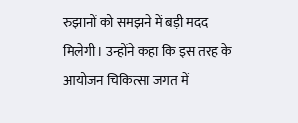रुझानों को समझने में बड़ी मदद मिलेगी। उन्होंने कहा कि इस तरह के आयोजन चिकित्सा जगत में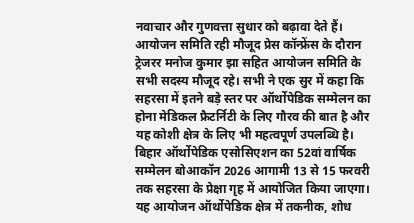नवाचार और गुणवत्ता सुधार को बढ़ावा देते हैं। आयोजन समिति रही मौजूद प्रेस कॉन्फ्रेंस के दौरान ट्रेजरर मनोज कुमार झा सहित आयोजन समिति के सभी सदस्य मौजूद रहे। सभी ने एक सुर में कहा कि सहरसा में इतने बड़े स्तर पर ऑर्थोपेडिक सम्मेलन का होना मेडिकल फ्रैटर्निटी के लिए गौरव की बात है और यह कोशी क्षेत्र के लिए भी महत्वपूर्ण उपलब्धि है। बिहार ऑर्थोपेडिक एसोसिएशन का 52वां वार्षिक सम्मेलन बोआकॉन 2026 आगामी 13 से 15 फरवरी तक सहरसा के प्रेक्षा गृह में आयोजित किया जाएगा। यह आयोजन ऑर्थोपेडिक क्षेत्र में तकनीक, शोध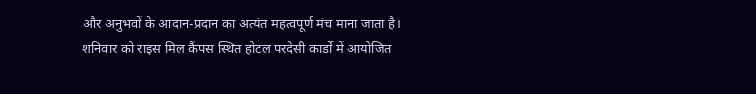और अनुभवों के आदान-प्रदान का अत्यंत महत्वपूर्ण मंच माना जाता है। शनिवार को राइस मिल कैंपस स्थित होटल परदेसी कार्डो में आयोजित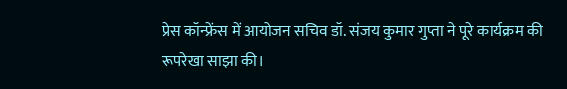प्रेस कॉन्फ्रेंस में आयोजन सचिव डॉ. संजय कुमार गुप्ता ने पूरे कार्यक्रम की रूपरेखा साझा की।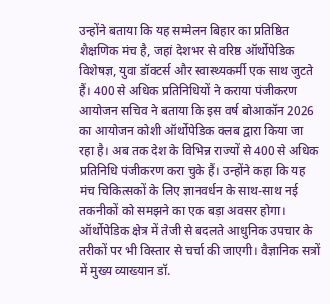उन्होंने बताया कि यह सम्मेलन बिहार का प्रतिष्ठित शैक्षणिक मंच है, जहां देशभर से वरिष्ठ ऑर्थोपेडिक विशेषज्ञ, युवा डॉक्टर्स और स्वास्थ्यकर्मी एक साथ जुटते हैं। 400 से अधिक प्रतिनिधियों ने कराया पंजीकरण आयोजन सचिव ने बताया कि इस वर्ष बोआकॉन 2026 का आयोजन कोशी ऑर्थोपेडिक क्लब द्वारा किया जा रहा है। अब तक देश के विभिन्न राज्यों से 400 से अधिक प्रतिनिधि पंजीकरण करा चुके हैं। उन्होंने कहा कि यह मंच चिकित्सकों के लिए ज्ञानवर्धन के साथ-साथ नई तकनीकों को समझने का एक बड़ा अवसर होगा। ऑर्थोपेडिक क्षेत्र में तेजी से बदलते आधुनिक उपचार के तरीकों पर भी विस्तार से चर्चा की जाएगी। वैज्ञानिक सत्रों में मुख्य व्याख्यान डॉ.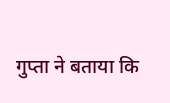गुप्ता ने बताया कि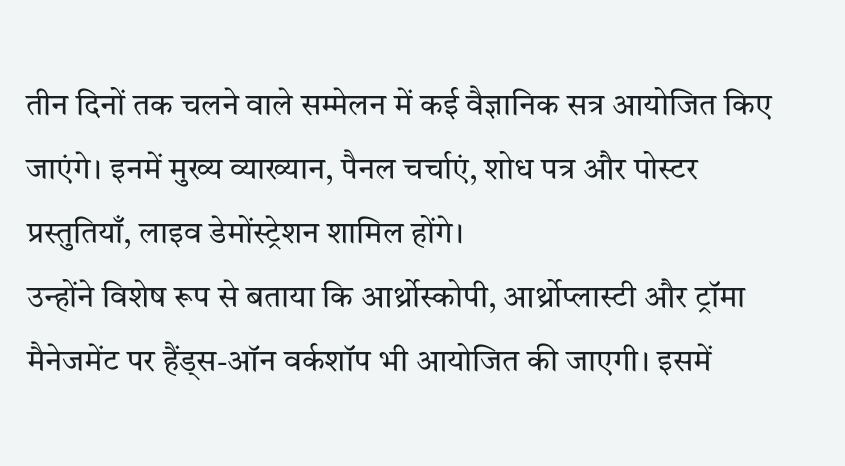तीन दिनों तक चलने वाले सम्मेलन में कई वैज्ञानिक सत्र आयोजित किए जाएंगे। इनमें मुख्य व्याख्यान, पैनल चर्चाएं, शोध पत्र और पोस्टर प्रस्तुतियाँ, लाइव डेमोंस्ट्रेशन शामिल होंगे।
उन्होंने विशेष रूप से बताया कि आर्थ्रोस्कोपी, आर्थ्रोप्लास्टी और ट्रॉमा मैनेजमेंट पर हैंड्स-ऑन वर्कशॉप भी आयोजित की जाएगी। इसमें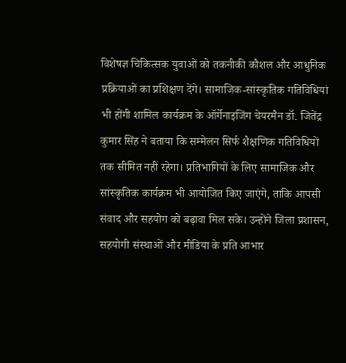विशेषज्ञ चिकित्सक युवाओं को तकनीकी कौशल और आधुनिक प्रक्रियाओं का प्रशिक्षण देंगे। सामाजिक-सांस्कृतिक गतिविधियां भी होंगी शामिल कार्यक्रम के ऑर्गेनाइजिंग चेयरमैन डॉ. जितेंद्र कुमार सिंह ने बताया कि सम्मेलन सिर्फ शैक्षणिक गतिविधियों तक सीमित नहीं रहेगा। प्रतिभागियों के लिए सामाजिक और सांस्कृतिक कार्यक्रम भी आयोजित किए जाएंगे, ताकि आपसी संवाद और सहयोग को बढ़ावा मिल सके। उन्होंने जिला प्रशासन, सहयोगी संस्थाओं और मीडिया के प्रति आभार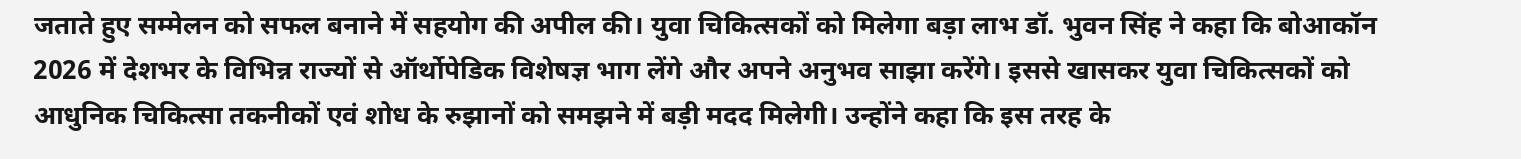जताते हुए सम्मेलन को सफल बनाने में सहयोग की अपील की। युवा चिकित्सकों को मिलेगा बड़ा लाभ डॉ. भुवन सिंह ने कहा कि बोआकॉन 2026 में देशभर के विभिन्न राज्यों से ऑर्थोपेडिक विशेषज्ञ भाग लेंगे और अपने अनुभव साझा करेंगे। इससे खासकर युवा चिकित्सकों को आधुनिक चिकित्सा तकनीकों एवं शोध के रुझानों को समझने में बड़ी मदद मिलेगी। उन्होंने कहा कि इस तरह के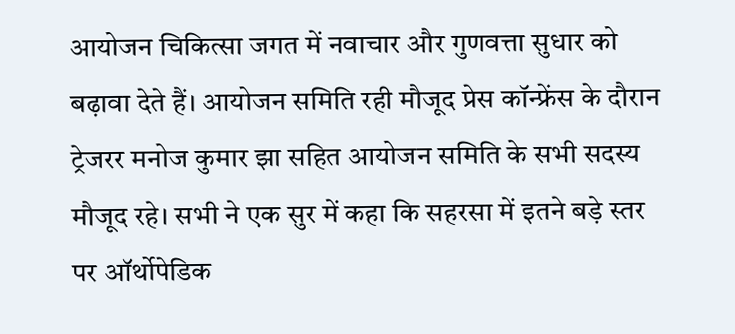आयोजन चिकित्सा जगत में नवाचार और गुणवत्ता सुधार को बढ़ावा देते हैं। आयोजन समिति रही मौजूद प्रेस कॉन्फ्रेंस के दौरान ट्रेजरर मनोज कुमार झा सहित आयोजन समिति के सभी सदस्य मौजूद रहे। सभी ने एक सुर में कहा कि सहरसा में इतने बड़े स्तर पर ऑर्थोपेडिक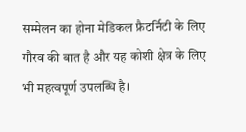सम्मेलन का होना मेडिकल फ्रैटर्निटी के लिए गौरव की बात है और यह कोशी क्षेत्र के लिए भी महत्वपूर्ण उपलब्धि है।